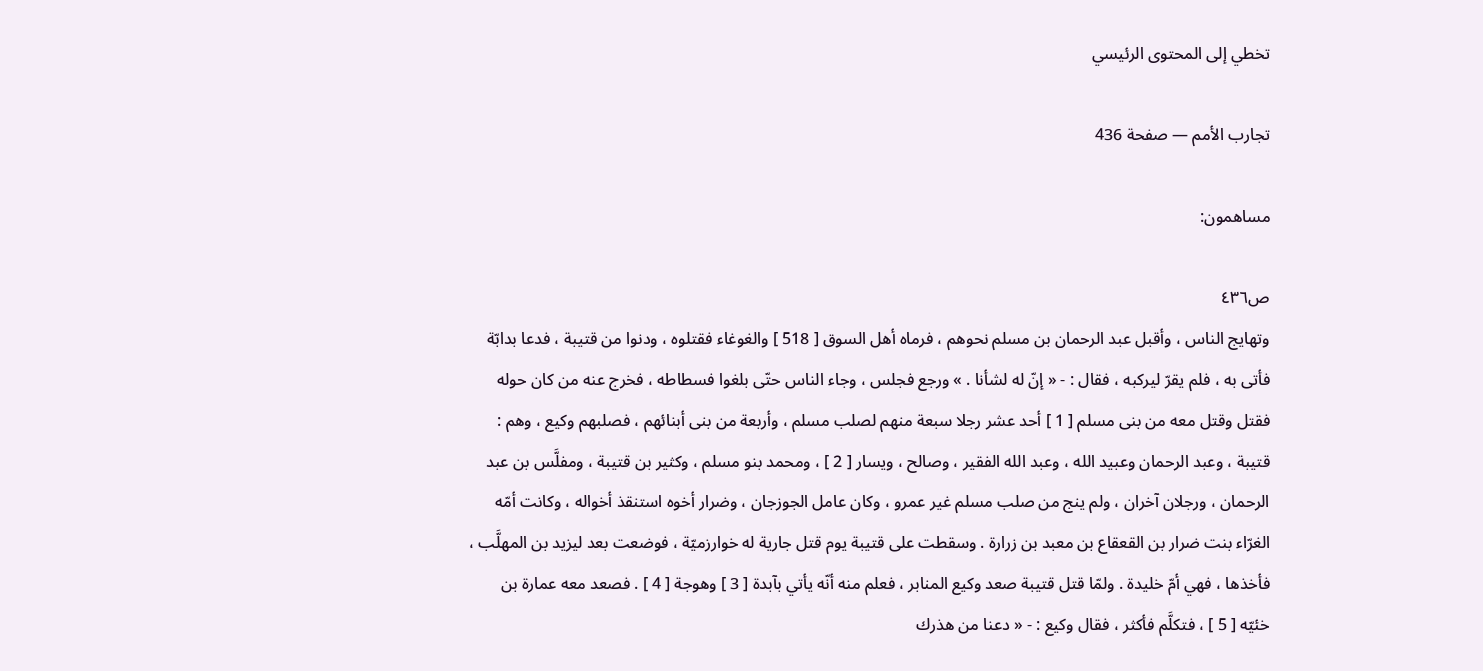تخطي إلى المحتوى الرئيسي

تجارب الأمم — صفحة 436

مساهمون:

ص٤٣٦
وتهايج الناس ، وأقبل عبد الرحمان بن مسلم نحوهم ، فرماه أهل السوق [ 518 ] والغوغاء فقتلوه ، ودنوا من قتيبة ، فدعا بدابّة فأتى به ، فلم يقرّ ليركبه ، فقال : - « إنّ له لشأنا . » ورجع فجلس ، وجاء الناس حتّى بلغوا فسطاطه ، فخرج عنه من كان حوله فقتل وقتل معه من بنى مسلم [ 1 ] أحد عشر رجلا سبعة منهم لصلب مسلم ، وأربعة من بنى أبنائهم ، فصلبهم وكيع ، وهم : قتيبة ، وعبد الرحمان وعبيد الله ، وعبد الله الفقير ، وصالح ، ويسار [ 2 ] ، ومحمد بنو مسلم ، وكثير بن قتيبة ، ومفلَّس بن عبد الرحمان ، ورجلان آخران ، ولم ينج من صلب مسلم غير عمرو ، وكان عامل الجوزجان ، وضرار أخوه استنقذ أخواله ، وكانت أمّه الغرّاء بنت ضرار بن القعقاع بن معبد بن زرارة . وسقطت على قتيبة يوم قتل جارية له خوارزميّة ، فوضعت بعد ليزيد بن المهلَّب ، فأخذها ، فهي أمّ خليدة . ولمّا قتل قتيبة صعد وكيع المنابر ، فعلم منه أنّه يأتي بآبدة [ 3 ] وهوجة [ 4 ] . فصعد معه عمارة بن خئيّه [ 5 ] ، فتكلَّم فأكثر ، فقال وكيع : - « دعنا من هذرك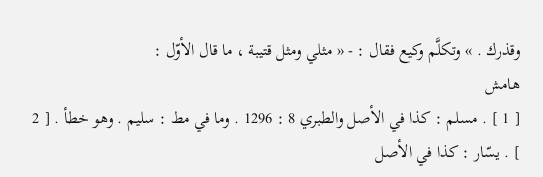وقذرك . » وتكلَّم وكيع فقال : - « مثلي ومثل قتيبة ، ما قال الأوّل :
هامش
[ 1 ] . مسلم : كذا في الأصل والطبري 8 : 1296 . وما في مط : سليم . وهو خطأ . [ 2 ] . يسّار : كذا في الأصل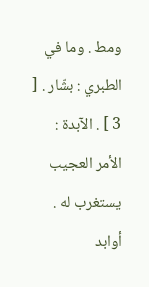ومط . وما في الطبري : بشّار . [ 3 ] . الآبدة : الأمر العجيب يستغرب له . أوابد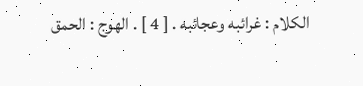الكلام : غرائبه وعجائبه . [ 4 ] . الهوج : الحمق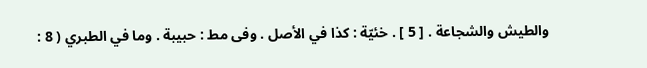والطيش والشجاعة . [ 5 ] . خئيّة : كذا في الأصل . وفى مط : حبيبة . وما في الطبري ( 8 :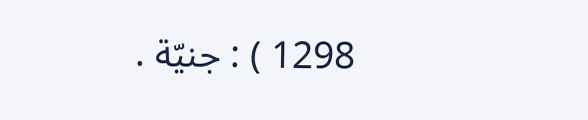1298 ) : جنيّة .